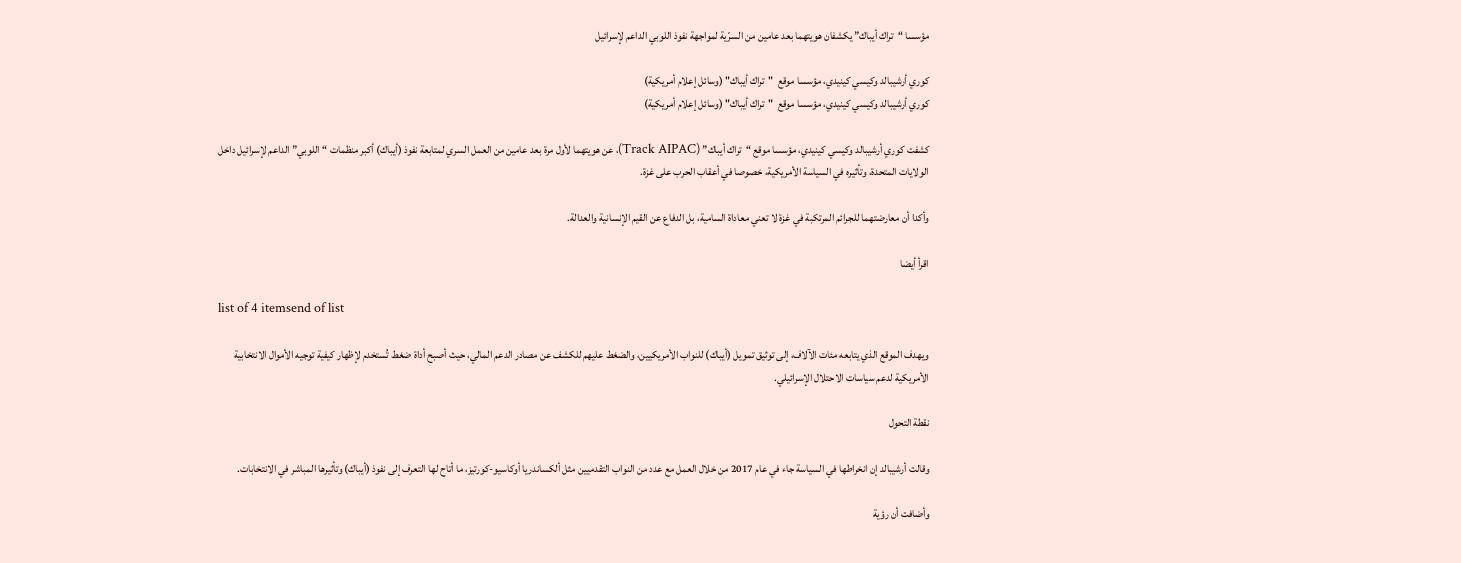مؤسسا “تراك أيباك” يكشفان هويتهما بعد عامين من السرّية لمواجهة نفوذ اللوبي الداعم لإسرائيل

كوري أرشيبالد وكيسي كينيدي، مؤسسا موقع  "تراك أيباك" (وسائل إعلام أمريكية)
كوري أرشيبالد وكيسي كينيدي، مؤسسا موقع  "تراك أيباك" (وسائل إعلام أمريكية)

كشفت كوري أرشيبالد وكيسي كينيدي، مؤسسا موقع “تراك أيباك” (Track AIPAC)، عن هويتهما لأول مرة بعد عامين من العمل السري لمتابعة نفوذ (أيباك) أكبر منظمات “اللوبي” الداعم لإسرائيل داخل الولايات المتحدة، وتأثيره في السياسة الأمريكية، خصوصا في أعقاب الحرب على غزة.

وأكدا أن معارضتهما للجرائم المرتكبة في غزة لا تعني معاداة السامية، بل الدفاع عن القيم الإنسانية والعدالة.

اقرأ أيضا

list of 4 itemsend of list

ويهدف الموقع الذي يتابعه مئات الآلاف، إلى توثيق تمويل (أيباك) للنواب الأمريكيين، والضغط عليهم للكشف عن مصادر الدعم المالي، حيث أصبح أداة ضغط تُستخدم لإظهار كيفية توجيه الأموال الانتخابية الأمريكية لدعم سياسات الاحتلال الإسرائيلي.

نقطة التحول

وقالت أرشيبالد إن انخراطها في السياسة جاء في عام 2017 من خلال العمل مع عدد من النواب التقدميين مثل ألكساندريا أوكاسيو-كورتيز، ما أتاح لها التعرف إلى نفوذ (أيباك) وتأثيرها المباشر في الانتخابات.

وأضافت أن رؤية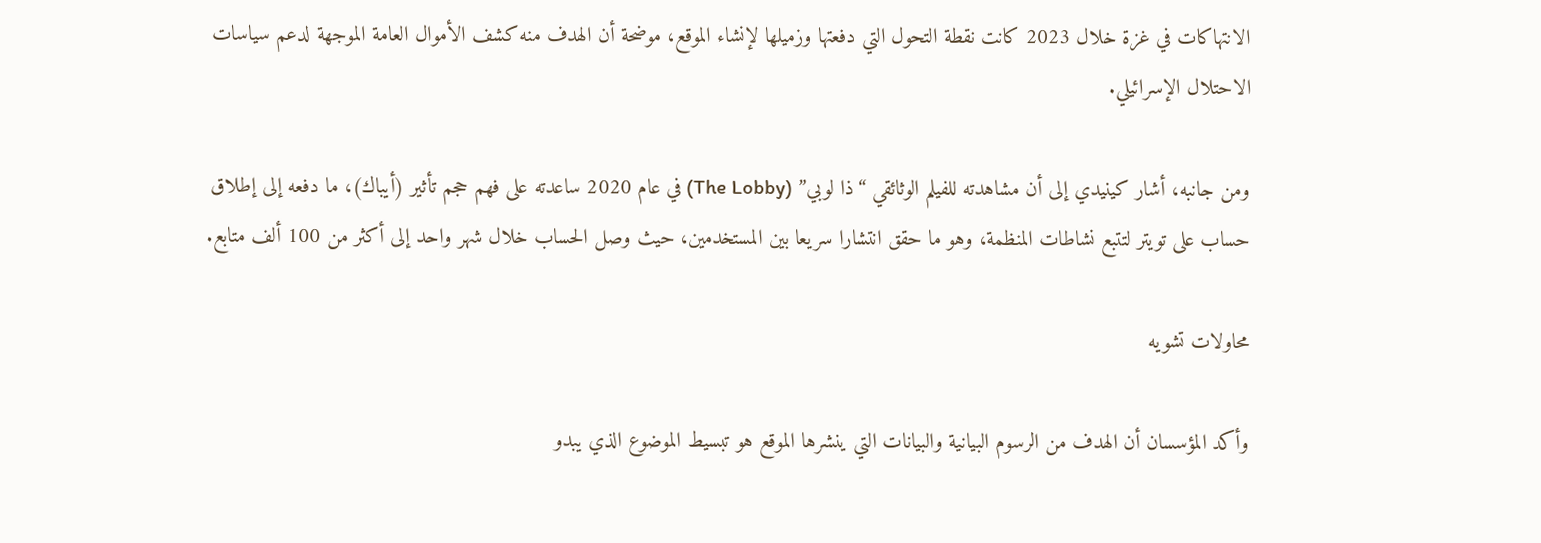الانتهاكات في غزة خلال 2023 كانت نقطة التحول التي دفعتها وزميلها لإنشاء الموقع، موضحة أن الهدف منه كشف الأموال العامة الموجهة لدعم سياسات الاحتلال الإسرائيلي.

ومن جانبه، أشار كينيدي إلى أن مشاهدته للفيلم الوثائقي “ذا لوبي” (The Lobby) في عام 2020 ساعدته على فهم حجم تأثير (أيباك)، ما دفعه إلى إطلاق حساب على تويتر لتتبع نشاطات المنظمة، وهو ما حقق انتشارا سريعا بين المستخدمين، حيث وصل الحساب خلال شهر واحد إلى أكثر من 100 ألف متابع.

محاولات تشويه

وأكد المؤسسان أن الهدف من الرسوم البيانية والبيانات التي ينشرها الموقع هو تبسيط الموضوع الذي يبدو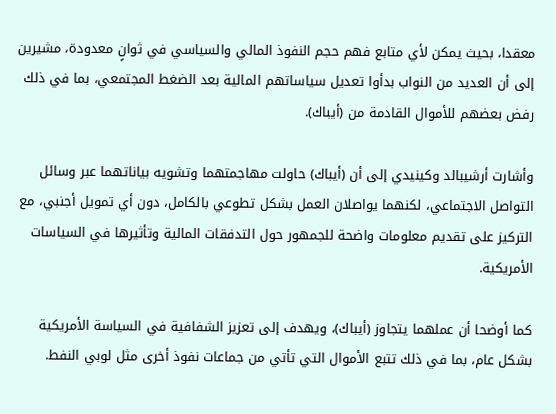معقدا، بحيث يمكن لأي متابع فهم حجم النفوذ المالي والسياسي في ثوانٍ معدودة، مشيرين إلى أن العديد من النواب بدأوا تعديل سياساتهم المالية بعد الضغط المجتمعي، بما في ذلك رفض بعضهم للأموال القادمة من (أيباك).

وأشارت أرشيبالد وكينيدي إلى أن (أيباك) حاولت مهاجمتهما وتشويه بياناتهما عبر وسائل التواصل الاجتماعي، لكنهما يواصلان العمل بشكل تطوعي بالكامل، دون أي تمويل أجنبي، مع التركيز على تقديم معلومات واضحة للجمهور حول التدفقات المالية وتأثيرها في السياسات الأمريكية.

كما أوضحا أن عملهما يتجاوز (أيباك)، ويهدف إلى تعزيز الشفافية في السياسة الأمريكية بشكل عام، بما في ذلك تتبع الأموال التي تأتي من جماعات نفوذ أخرى مثل لوبي النفط.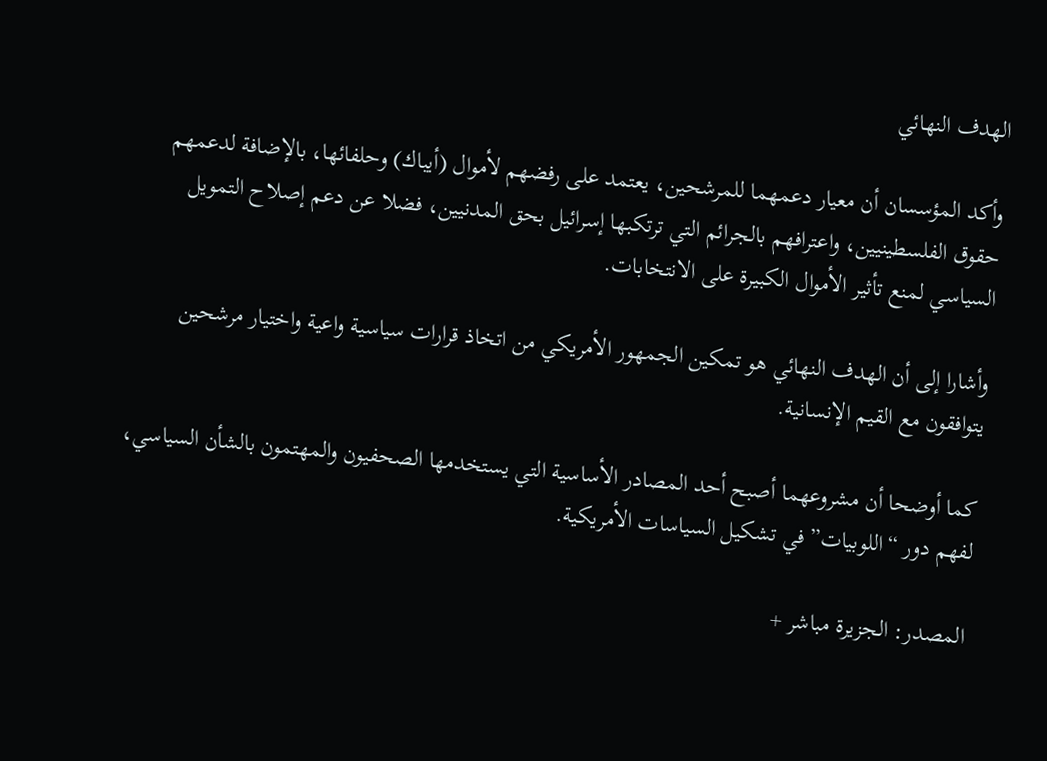الهدف النهائي

وأكد المؤسسان أن معيار دعمهما للمرشحين، يعتمد على رفضهم لأموال (أيباك) وحلفائها، بالإضافة لدعمهم حقوق الفلسطينيين، واعترافهم بالجرائم التي ترتكبها إسرائيل بحق المدنيين، فضلا عن دعم إصلاح التمويل السياسي لمنع تأثير الأموال الكبيرة على الانتخابات.

وأشارا إلى أن الهدف النهائي هو تمكين الجمهور الأمريكي من اتخاذ قرارات سياسية واعية واختيار مرشحين يتوافقون مع القيم الإنسانية.

كما أوضحا أن مشروعهما أصبح أحد المصادر الأساسية التي يستخدمها الصحفيون والمهتمون بالشأن السياسي، لفهم دور “اللوبيات” في تشكيل السياسات الأمريكية.

المصدر: الجزيرة مباشر +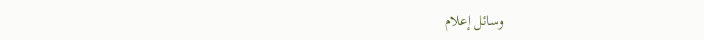وسائل إعلام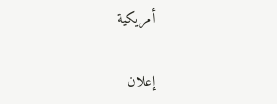أمريكية

إعلان